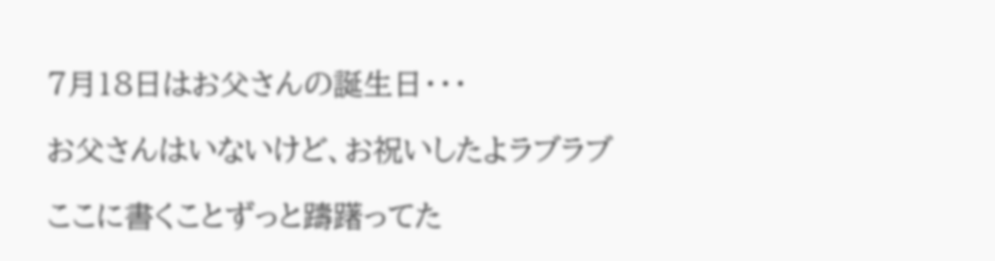7月18日はお父さんの誕生日・・・

お父さんはいないけど、お祝いしたよラブラブ

ここに書くことずっと躊躇ってた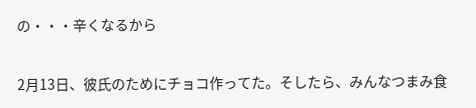の・・・辛くなるから


2月13日、彼氏のためにチョコ作ってた。そしたら、みんなつまみ食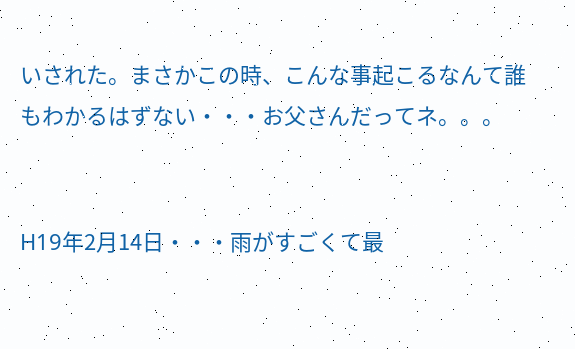いされた。まさかこの時、こんな事起こるなんて誰もわかるはずない・・・お父さんだってネ。。。


H19年2月14日・・・雨がすごくて最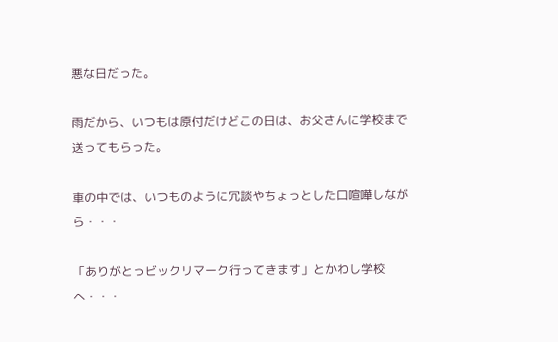悪な日だった。

雨だから、いつもは原付だけどこの日は、お父さんに学校まで送ってもらった。

車の中では、いつものように冗談やちょっとした口喧嘩しながら・・・

「ありがとっビックリマーク行ってきます」とかわし学校へ・・・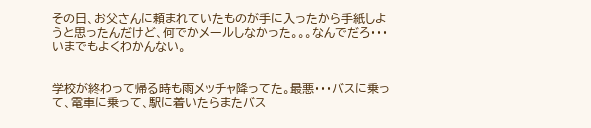その日、お父さんに頼まれていたものが手に入ったから手紙しようと思ったんだけど、何でかメールしなかった。。。なんでだろ・・・いまでもよくわかんない。


学校が終わって帰る時も雨メッチャ降ってた。最悪・・・バスに乗って、電車に乗って、駅に着いたらまたバス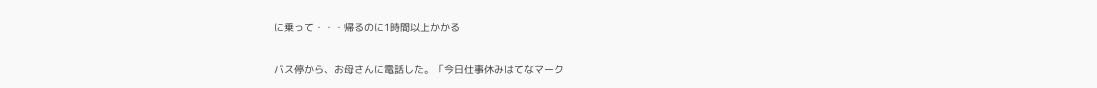に乗って・・・帰るのに1時間以上かかる

バス停から、お母さんに電話した。「今日仕事休みはてなマーク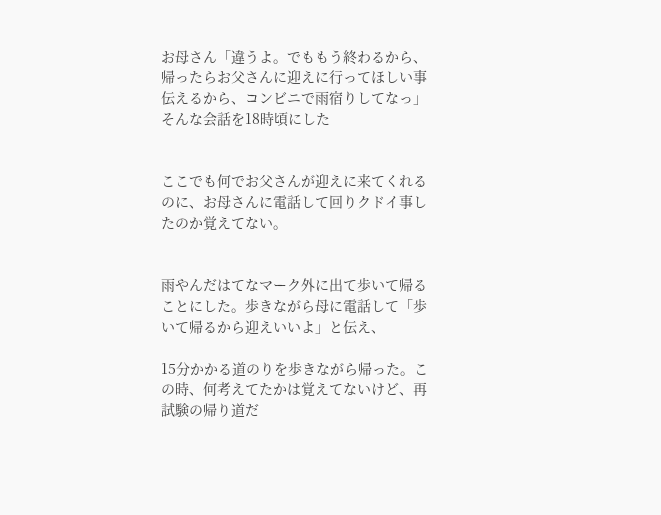お母さん「違うよ。でももう終わるから、帰ったらお父さんに迎えに行ってほしい事伝えるから、コンビニで雨宿りしてなっ」そんな会話を18時頃にした


ここでも何でお父さんが迎えに来てくれるのに、お母さんに電話して回りクドイ事したのか覚えてない。


雨やんだはてなマーク外に出て歩いて帰ることにした。歩きながら母に電話して「歩いて帰るから迎えいいよ」と伝え、

15分かかる道のりを歩きながら帰った。この時、何考えてたかは覚えてないけど、再試験の帰り道だ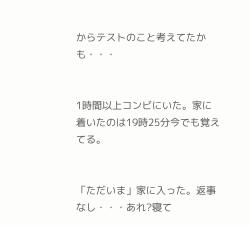からテストのこと考えてたかも・・・


1時間以上コンビにいた。家に着いたのは19時25分今でも覚えてる。


「ただいま」家に入った。返事なし・・・あれ?寝て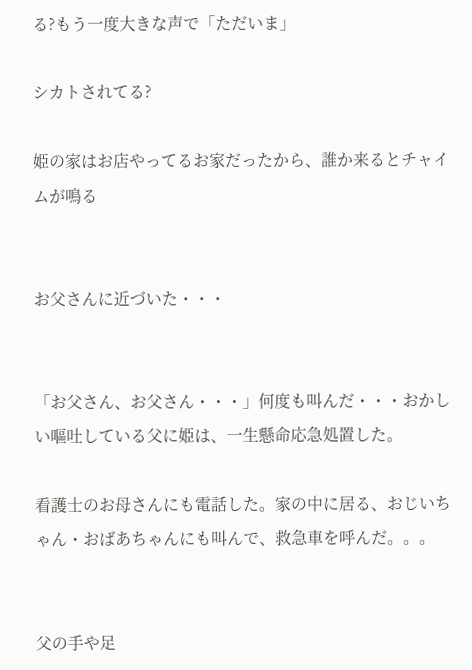る?もう一度大きな声で「ただいま」

シカトされてる?

姫の家はお店やってるお家だったから、誰か来るとチャイムが鳴る


お父さんに近づいた・・・


「お父さん、お父さん・・・」何度も叫んだ・・・おかしい嘔吐している父に姫は、一生懸命応急処置した。

看護士のお母さんにも電話した。家の中に居る、おじいちゃん・おばあちゃんにも叫んで、救急車を呼んだ。。。


父の手や足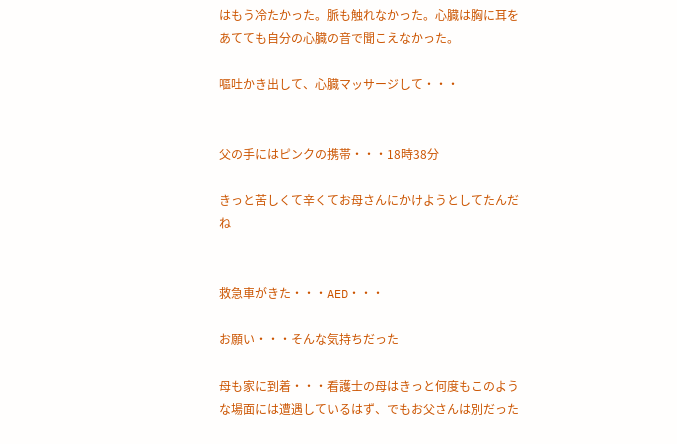はもう冷たかった。脈も触れなかった。心臓は胸に耳をあてても自分の心臓の音で聞こえなかった。

嘔吐かき出して、心臓マッサージして・・・


父の手にはピンクの携帯・・・18時38分

きっと苦しくて辛くてお母さんにかけようとしてたんだね


救急車がきた・・・AED・・・

お願い・・・そんな気持ちだった

母も家に到着・・・看護士の母はきっと何度もこのような場面には遭遇しているはず、でもお父さんは別だった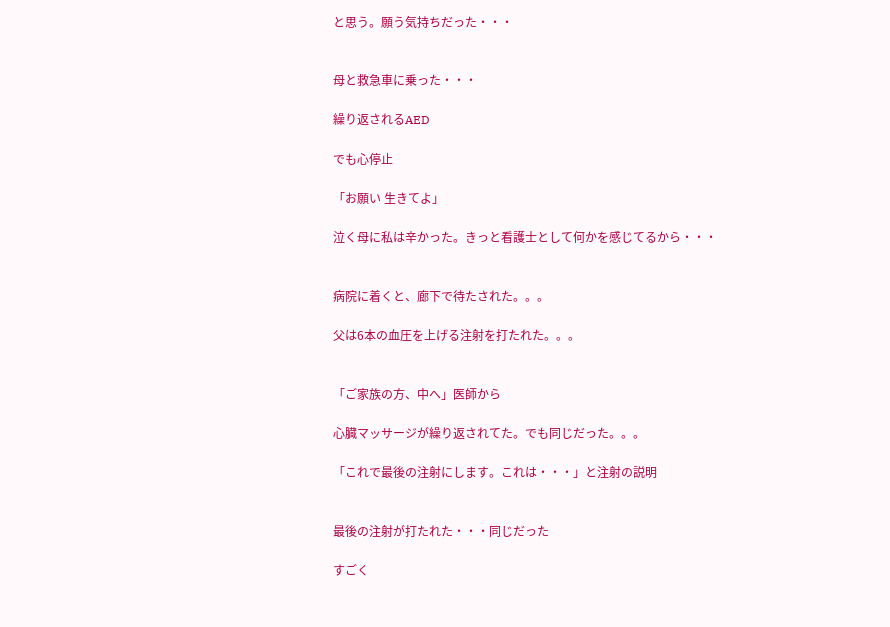と思う。願う気持ちだった・・・


母と救急車に乗った・・・

繰り返されるAED

でも心停止

「お願い 生きてよ」

泣く母に私は辛かった。きっと看護士として何かを感じてるから・・・


病院に着くと、廊下で待たされた。。。

父は6本の血圧を上げる注射を打たれた。。。


「ご家族の方、中へ」医師から

心臓マッサージが繰り返されてた。でも同じだった。。。

「これで最後の注射にします。これは・・・」と注射の説明


最後の注射が打たれた・・・同じだった

すごく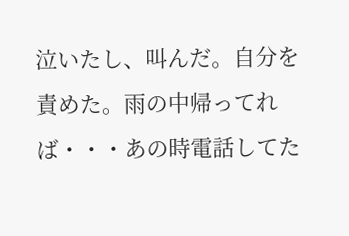泣いたし、叫んだ。自分を責めた。雨の中帰ってれば・・・あの時電話してた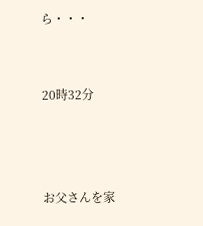ら・・・


20時32分



お父さんを家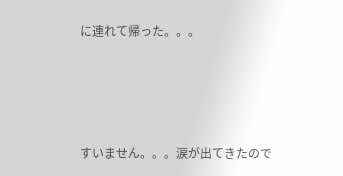に連れて帰った。。。




すいません。。。涙が出てきたので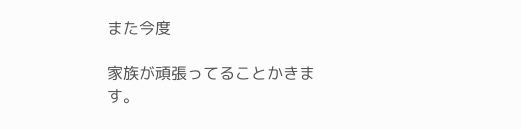また今度

家族が頑張ってることかきます。